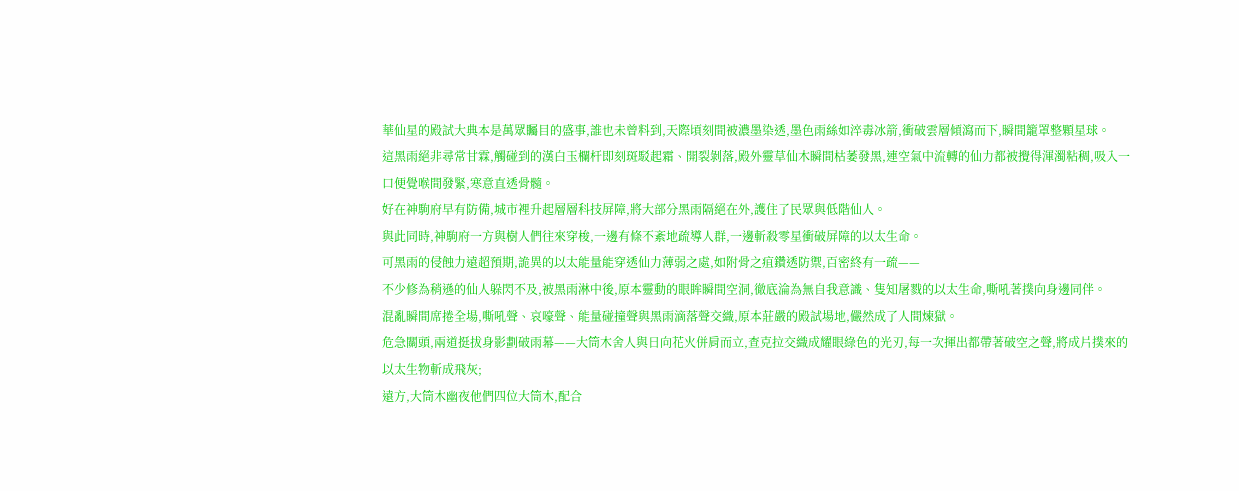華仙星的殿試大典本是萬眾矚目的盛事,誰也未曾料到,天際頃刻間被濃墨染透,墨色雨絲如淬毒冰箭,衝破雲層傾瀉而下,瞬間籠罩整顆星球。
這黑雨絕非尋常甘霖,觸碰到的漢白玉欄杆即刻斑駁起霜、開裂剝落,殿外靈草仙木瞬間枯萎發黑,連空氣中流轉的仙力都被攪得渾濁粘稠,吸入一口便覺喉間發緊,寒意直透骨髓。
好在神駒府早有防備,城市裡升起層層科技屏障,將大部分黑雨隔絕在外,護住了民眾與低階仙人。
與此同時,神駒府一方與樹人們往來穿梭,一邊有條不紊地疏導人群,一邊斬殺零星衝破屏障的以太生命。
可黑雨的侵蝕力遠超預期,詭異的以太能量能穿透仙力薄弱之處,如附骨之疽鑽透防禦,百密終有一疏——
不少修為稍遜的仙人躲閃不及,被黑雨淋中後,原本靈動的眼眸瞬間空洞,徹底淪為無自我意識、隻知屠戮的以太生命,嘶吼著撲向身邊同伴。
混亂瞬間席捲全場,嘶吼聲、哀嚎聲、能量碰撞聲與黑雨滴落聲交織,原本莊嚴的殿試場地,儼然成了人間煉獄。
危急關頭,兩道挺拔身影劃破雨幕——大筒木舍人與日向花火併肩而立,查克拉交織成耀眼綠色的光刃,每一次揮出都帶著破空之聲,將成片撲來的以太生物斬成飛灰;
遠方,大筒木幽夜他們四位大筒木,配合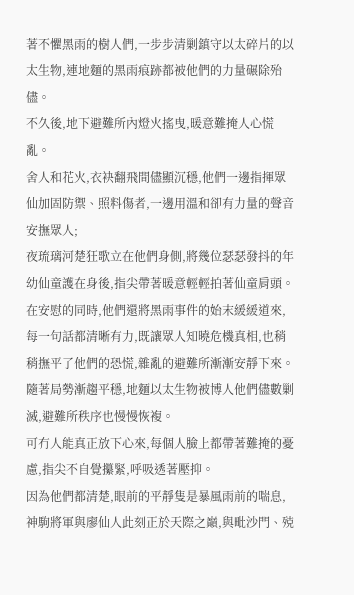著不懼黑雨的樹人們,一步步清剿鎮守以太碎片的以太生物,連地麵的黑雨痕跡都被他們的力量碾除殆儘。
不久後,地下避難所內燈火搖曳,暖意難掩人心慌亂。
舍人和花火,衣袂翻飛間儘顯沉穩,他們一邊指揮眾仙加固防禦、照料傷者,一邊用溫和卻有力量的聲音安撫眾人;
夜琉璃河楚狂歌立在他們身側,將幾位瑟瑟發抖的年幼仙童護在身後,指尖帶著暖意輕輕拍著仙童肩頭。
在安慰的同時,他們還將黑雨事件的始末緩緩道來,每一句話都清晰有力,既讓眾人知曉危機真相,也稍稍撫平了他們的恐慌,雜亂的避難所漸漸安靜下來。
隨著局勢漸趨平穩,地麵以太生物被博人他們儘數剿滅,避難所秩序也慢慢恢複。
可冇人能真正放下心來,每個人臉上都帶著難掩的憂慮,指尖不自覺攥緊,呼吸透著壓抑。
因為他們都清楚,眼前的平靜隻是暴風雨前的喘息,神駒將軍與廖仙人此刻正於天際之巔,與毗沙門、殑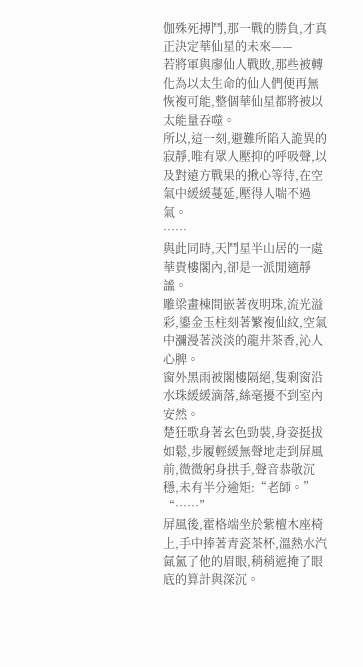伽殊死搏鬥,那一戰的勝負,才真正決定華仙星的未來——
若將軍與廖仙人戰敗,那些被轉化為以太生命的仙人們便再無恢複可能,整個華仙星都將被以太能量吞噬。
所以,這一刻,避難所陷入詭異的寂靜,唯有眾人壓抑的呼吸聲,以及對遠方戰果的揪心等待,在空氣中緩緩蔓延,壓得人喘不過氣。
……
與此同時,天鬥星半山居的一處華貴樓閣內,卻是一派閒適靜謐。
雕梁畫棟間嵌著夜明珠,流光溢彩,鎏金玉柱刻著繁複仙紋,空氣中瀰漫著淡淡的龍井茶香,沁人心脾。
窗外黑雨被閣樓隔絕,隻剩窗沿水珠緩緩滴落,絲毫擾不到室內安然。
楚狂歌身著玄色勁裝,身姿挺拔如鬆,步履輕緩無聲地走到屏風前,微微躬身拱手,聲音恭敬沉穩,未有半分逾矩:“老師。”
“……”
屏風後,霍格端坐於紫檀木座椅上,手中捧著青瓷茶杯,溫熱水汽氤氳了他的眉眼,稍稍遮掩了眼底的算計與深沉。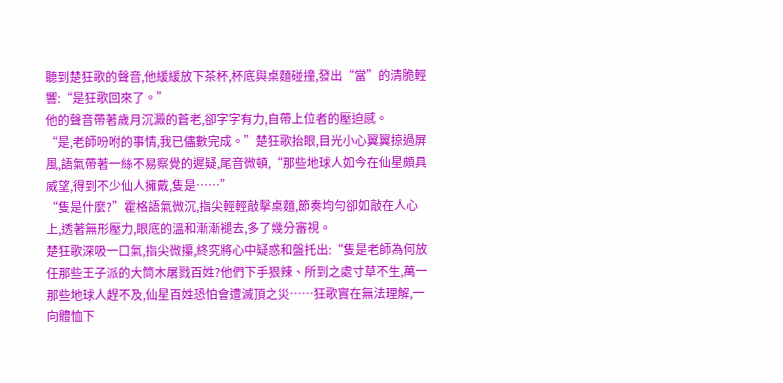聽到楚狂歌的聲音,他緩緩放下茶杯,杯底與桌麵碰撞,發出“當”的清脆輕響:“是狂歌回來了。”
他的聲音帶著歲月沉澱的蒼老,卻字字有力,自帶上位者的壓迫感。
“是,老師吩咐的事情,我已儘數完成。”楚狂歌抬眼,目光小心翼翼掠過屏風,語氣帶著一絲不易察覺的遲疑,尾音微頓,“那些地球人如今在仙星頗具威望,得到不少仙人擁戴,隻是……”
“隻是什麼?”霍格語氣微沉,指尖輕輕敲擊桌麵,節奏均勻卻如敲在人心上,透著無形壓力,眼底的溫和漸漸褪去,多了幾分審視。
楚狂歌深吸一口氣,指尖微攥,終究將心中疑惑和盤托出:“隻是老師為何放任那些王子派的大筒木屠戮百姓?他們下手狠辣、所到之處寸草不生,萬一那些地球人趕不及,仙星百姓恐怕會遭滅頂之災……狂歌實在無法理解,一向體恤下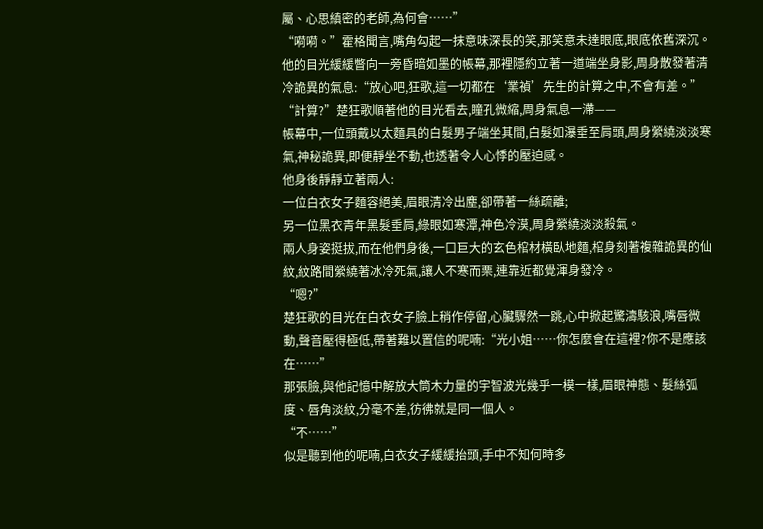屬、心思縝密的老師,為何會……”
“嗬嗬。”霍格聞言,嘴角勾起一抹意味深長的笑,那笑意未達眼底,眼底依舊深沉。
他的目光緩緩瞥向一旁昏暗如墨的帳幕,那裡隱約立著一道端坐身影,周身散發著清冷詭異的氣息:“放心吧,狂歌,這一切都在‘業禎’先生的計算之中,不會有差。”
“計算?”楚狂歌順著他的目光看去,瞳孔微縮,周身氣息一滯——
帳幕中,一位頭戴以太麵具的白髮男子端坐其間,白髮如瀑垂至肩頭,周身縈繞淡淡寒氣,神秘詭異,即便靜坐不動,也透著令人心悸的壓迫感。
他身後靜靜立著兩人:
一位白衣女子麵容絕美,眉眼清冷出塵,卻帶著一絲疏離;
另一位黑衣青年黑髮垂肩,綠眼如寒潭,神色冷漠,周身縈繞淡淡殺氣。
兩人身姿挺拔,而在他們身後,一口巨大的玄色棺材橫臥地麵,棺身刻著複雜詭異的仙紋,紋路間縈繞著冰冷死氣,讓人不寒而栗,連靠近都覺渾身發冷。
“嗯?”
楚狂歌的目光在白衣女子臉上稍作停留,心臟驟然一跳,心中掀起驚濤駭浪,嘴唇微動,聲音壓得極低,帶著難以置信的呢喃:“光小姐……你怎麼會在這裡?你不是應該在……”
那張臉,與他記憶中解放大筒木力量的宇智波光幾乎一模一樣,眉眼神態、髮絲弧度、唇角淡紋,分毫不差,彷彿就是同一個人。
“不……”
似是聽到他的呢喃,白衣女子緩緩抬頭,手中不知何時多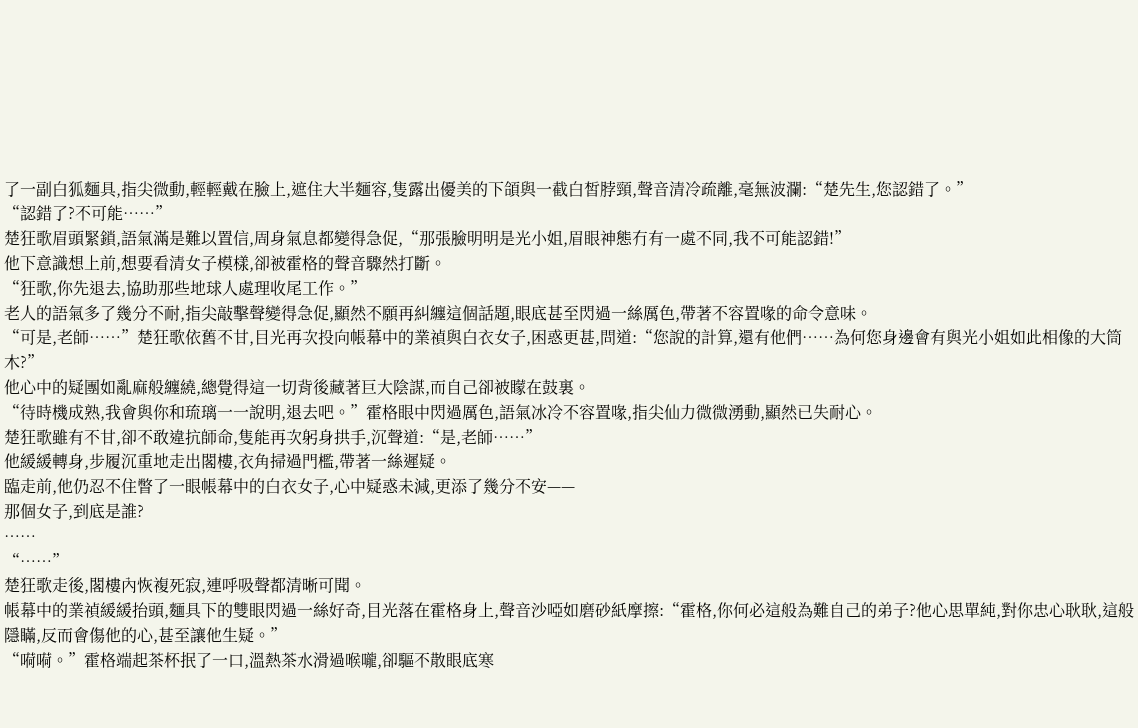了一副白狐麵具,指尖微動,輕輕戴在臉上,遮住大半麵容,隻露出優美的下頜與一截白皙脖頸,聲音清冷疏離,毫無波瀾:“楚先生,您認錯了。”
“認錯了?不可能……”
楚狂歌眉頭緊鎖,語氣滿是難以置信,周身氣息都變得急促,“那張臉明明是光小姐,眉眼神態冇有一處不同,我不可能認錯!”
他下意識想上前,想要看清女子模樣,卻被霍格的聲音驟然打斷。
“狂歌,你先退去,協助那些地球人處理收尾工作。”
老人的語氣多了幾分不耐,指尖敲擊聲變得急促,顯然不願再糾纏這個話題,眼底甚至閃過一絲厲色,帶著不容置喙的命令意味。
“可是,老師……”楚狂歌依舊不甘,目光再次投向帳幕中的業禎與白衣女子,困惑更甚,問道:“您說的計算,還有他們……為何您身邊會有與光小姐如此相像的大筒木?”
他心中的疑團如亂麻般纏繞,總覺得這一切背後藏著巨大陰謀,而自己卻被矇在鼓裏。
“待時機成熟,我會與你和琉璃一一說明,退去吧。”霍格眼中閃過厲色,語氣冰冷不容置喙,指尖仙力微微湧動,顯然已失耐心。
楚狂歌雖有不甘,卻不敢違抗師命,隻能再次躬身拱手,沉聲道:“是,老師……”
他緩緩轉身,步履沉重地走出閣樓,衣角掃過門檻,帶著一絲遲疑。
臨走前,他仍忍不住瞥了一眼帳幕中的白衣女子,心中疑惑未減,更添了幾分不安——
那個女子,到底是誰?
……
“……”
楚狂歌走後,閣樓內恢複死寂,連呼吸聲都清晰可聞。
帳幕中的業禎緩緩抬頭,麵具下的雙眼閃過一絲好奇,目光落在霍格身上,聲音沙啞如磨砂紙摩擦:“霍格,你何必這般為難自己的弟子?他心思單純,對你忠心耿耿,這般隱瞞,反而會傷他的心,甚至讓他生疑。”
“嗬嗬。”霍格端起茶杯抿了一口,溫熱茶水滑過喉嚨,卻驅不散眼底寒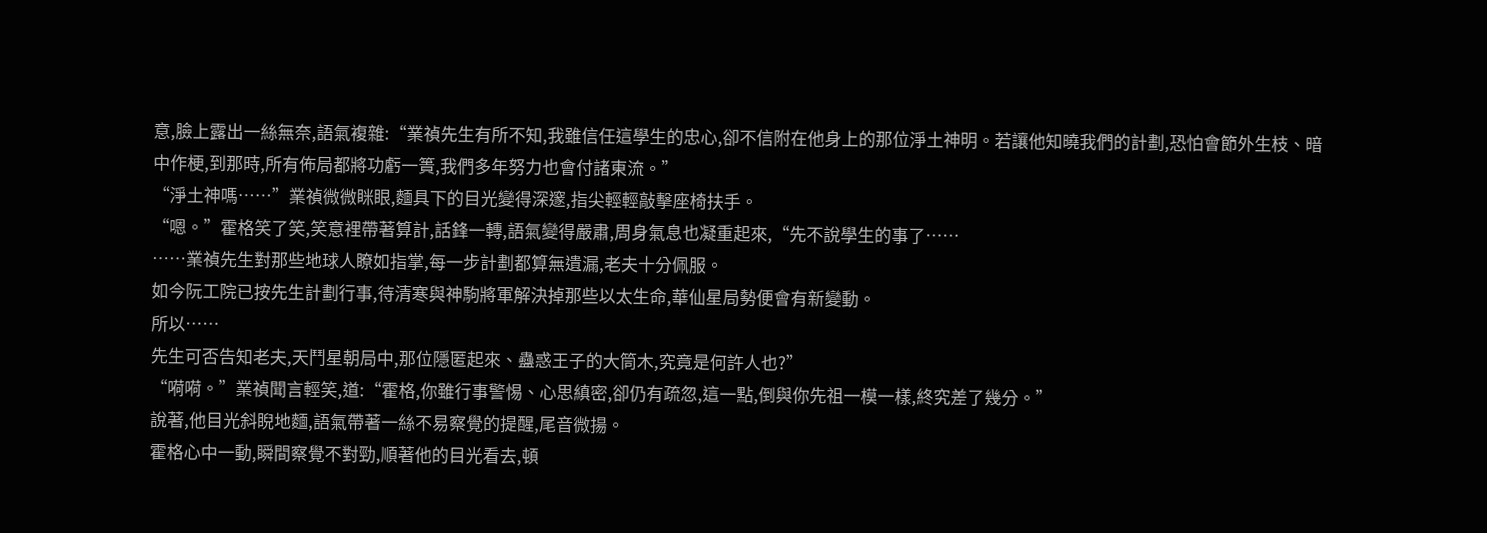意,臉上露出一絲無奈,語氣複雜:“業禎先生有所不知,我雖信任這學生的忠心,卻不信附在他身上的那位淨土神明。若讓他知曉我們的計劃,恐怕會節外生枝、暗中作梗,到那時,所有佈局都將功虧一簣,我們多年努力也會付諸東流。”
“淨土神嗎……”業禎微微眯眼,麵具下的目光變得深邃,指尖輕輕敲擊座椅扶手。
“嗯。”霍格笑了笑,笑意裡帶著算計,話鋒一轉,語氣變得嚴肅,周身氣息也凝重起來,“先不說學生的事了……
……業禎先生對那些地球人瞭如指掌,每一步計劃都算無遺漏,老夫十分佩服。
如今阮工院已按先生計劃行事,待清寒與神駒將軍解決掉那些以太生命,華仙星局勢便會有新變動。
所以……
先生可否告知老夫,天鬥星朝局中,那位隱匿起來、蠱惑王子的大筒木,究竟是何許人也?”
“嗬嗬。”業禎聞言輕笑,道:“霍格,你雖行事警惕、心思縝密,卻仍有疏忽,這一點,倒與你先祖一模一樣,終究差了幾分。”
說著,他目光斜睨地麵,語氣帶著一絲不易察覺的提醒,尾音微揚。
霍格心中一動,瞬間察覺不對勁,順著他的目光看去,頓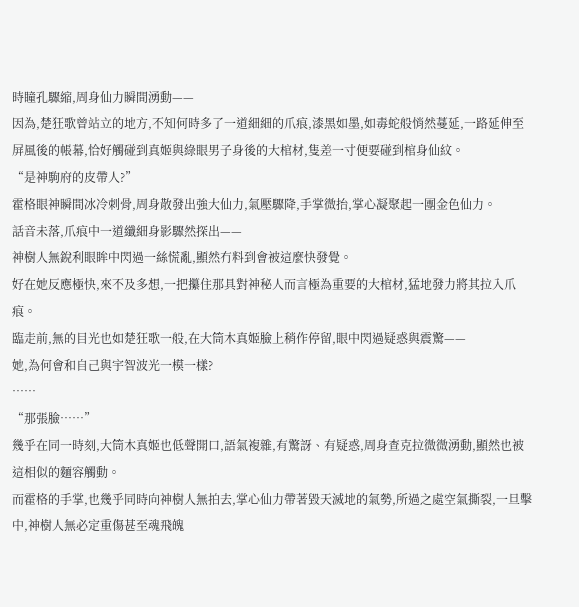時瞳孔驟縮,周身仙力瞬間湧動——
因為,楚狂歌曾站立的地方,不知何時多了一道細細的爪痕,漆黑如墨,如毒蛇般悄然蔓延,一路延伸至屏風後的帳幕,恰好觸碰到真姬與綠眼男子身後的大棺材,隻差一寸便要碰到棺身仙紋。
“是神駒府的皮帶人?”
霍格眼神瞬間冰冷刺骨,周身散發出強大仙力,氣壓驟降,手掌微抬,掌心凝聚起一團金色仙力。
話音未落,爪痕中一道纖細身影驟然探出——
神樹人無銳利眼眸中閃過一絲慌亂,顯然冇料到會被這麼快發覺。
好在她反應極快,來不及多想,一把攥住那具對神秘人而言極為重要的大棺材,猛地發力將其拉入爪痕。
臨走前,無的目光也如楚狂歌一般,在大筒木真姬臉上稍作停留,眼中閃過疑惑與震驚——
她,為何會和自己與宇智波光一模一樣?
……
“那張臉……”
幾乎在同一時刻,大筒木真姬也低聲開口,語氣複雜,有驚訝、有疑惑,周身查克拉微微湧動,顯然也被這相似的麵容觸動。
而霍格的手掌,也幾乎同時向神樹人無拍去,掌心仙力帶著毀天滅地的氣勢,所過之處空氣撕裂,一旦擊中,神樹人無必定重傷甚至魂飛魄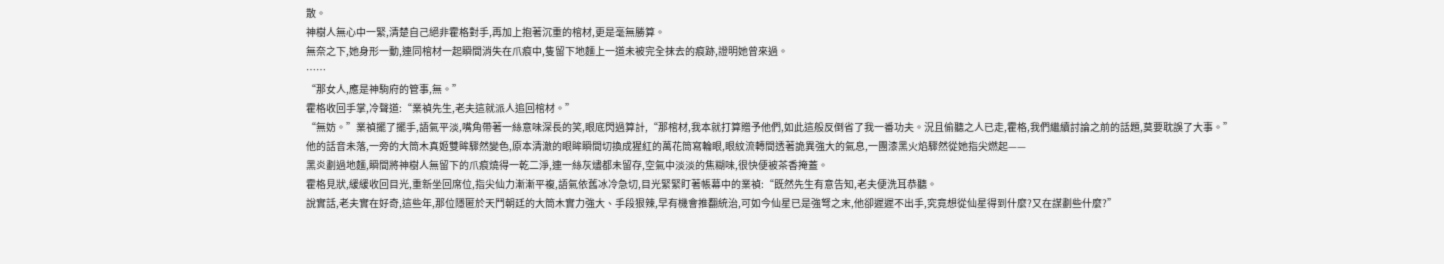散。
神樹人無心中一緊,清楚自己絕非霍格對手,再加上抱著沉重的棺材,更是毫無勝算。
無奈之下,她身形一動,連同棺材一起瞬間消失在爪痕中,隻留下地麵上一道未被完全抹去的痕跡,證明她曾來過。
……
“那女人,應是神駒府的管事,無。”
霍格收回手掌,冷聲道:“業禎先生,老夫這就派人追回棺材。”
“無妨。”業禎擺了擺手,語氣平淡,嘴角帶著一絲意味深長的笑,眼底閃過算計,“那棺材,我本就打算贈予他們,如此這般反倒省了我一番功夫。況且偷聽之人已走,霍格,我們繼續討論之前的話題,莫要耽誤了大事。”
他的話音未落,一旁的大筒木真姬雙眸驟然變色,原本清澈的眼眸瞬間切換成猩紅的萬花筒寫輪眼,眼紋流轉間透著詭異強大的氣息,一團漆黑火焰驟然從她指尖燃起——
黑炎劃過地麵,瞬間將神樹人無留下的爪痕燒得一乾二淨,連一絲灰燼都未留存,空氣中淡淡的焦糊味,很快便被茶香掩蓋。
霍格見狀,緩緩收回目光,重新坐回席位,指尖仙力漸漸平複,語氣依舊冰冷急切,目光緊緊盯著帳幕中的業禎:“既然先生有意告知,老夫便洗耳恭聽。
說實話,老夫實在好奇,這些年,那位隱匿於天鬥朝廷的大筒木實力強大、手段狠辣,早有機會推翻統治,可如今仙星已是強弩之末,他卻遲遲不出手,究竟想從仙星得到什麼?又在謀劃些什麼?”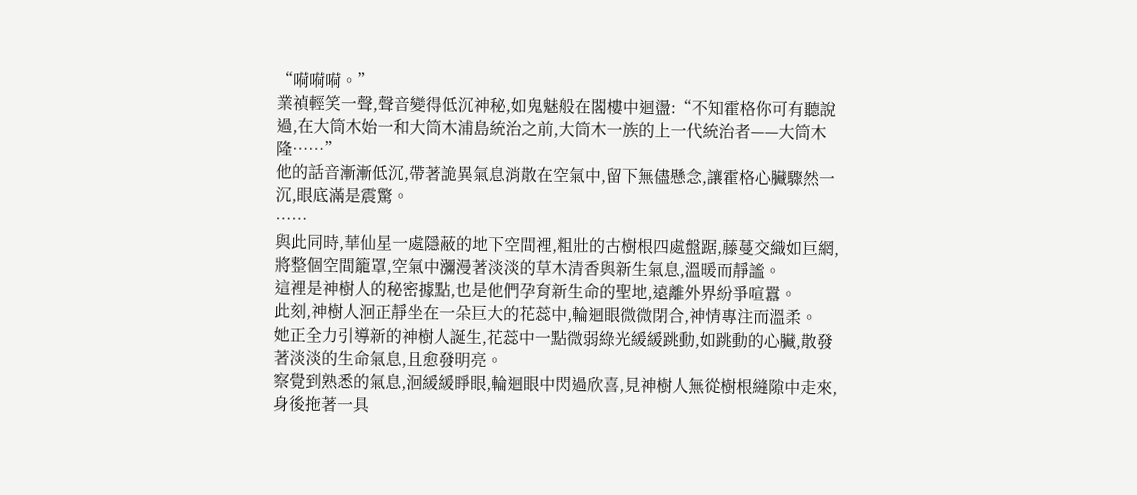“嗬嗬嗬。”
業禎輕笑一聲,聲音變得低沉神秘,如鬼魅般在閣樓中迴盪:“不知霍格你可有聽說過,在大筒木始一和大筒木浦島統治之前,大筒木一族的上一代統治者——大筒木隆……”
他的話音漸漸低沉,帶著詭異氣息消散在空氣中,留下無儘懸念,讓霍格心臟驟然一沉,眼底滿是震驚。
……
與此同時,華仙星一處隱蔽的地下空間裡,粗壯的古樹根四處盤踞,藤蔓交織如巨網,將整個空間籠罩,空氣中瀰漫著淡淡的草木清香與新生氣息,溫暖而靜謐。
這裡是神樹人的秘密據點,也是他們孕育新生命的聖地,遠離外界紛爭喧囂。
此刻,神樹人洄正靜坐在一朵巨大的花蕊中,輪迴眼微微閉合,神情專注而溫柔。
她正全力引導新的神樹人誕生,花蕊中一點微弱綠光緩緩跳動,如跳動的心臟,散發著淡淡的生命氣息,且愈發明亮。
察覺到熟悉的氣息,洄緩緩睜眼,輪迴眼中閃過欣喜,見神樹人無從樹根縫隙中走來,身後拖著一具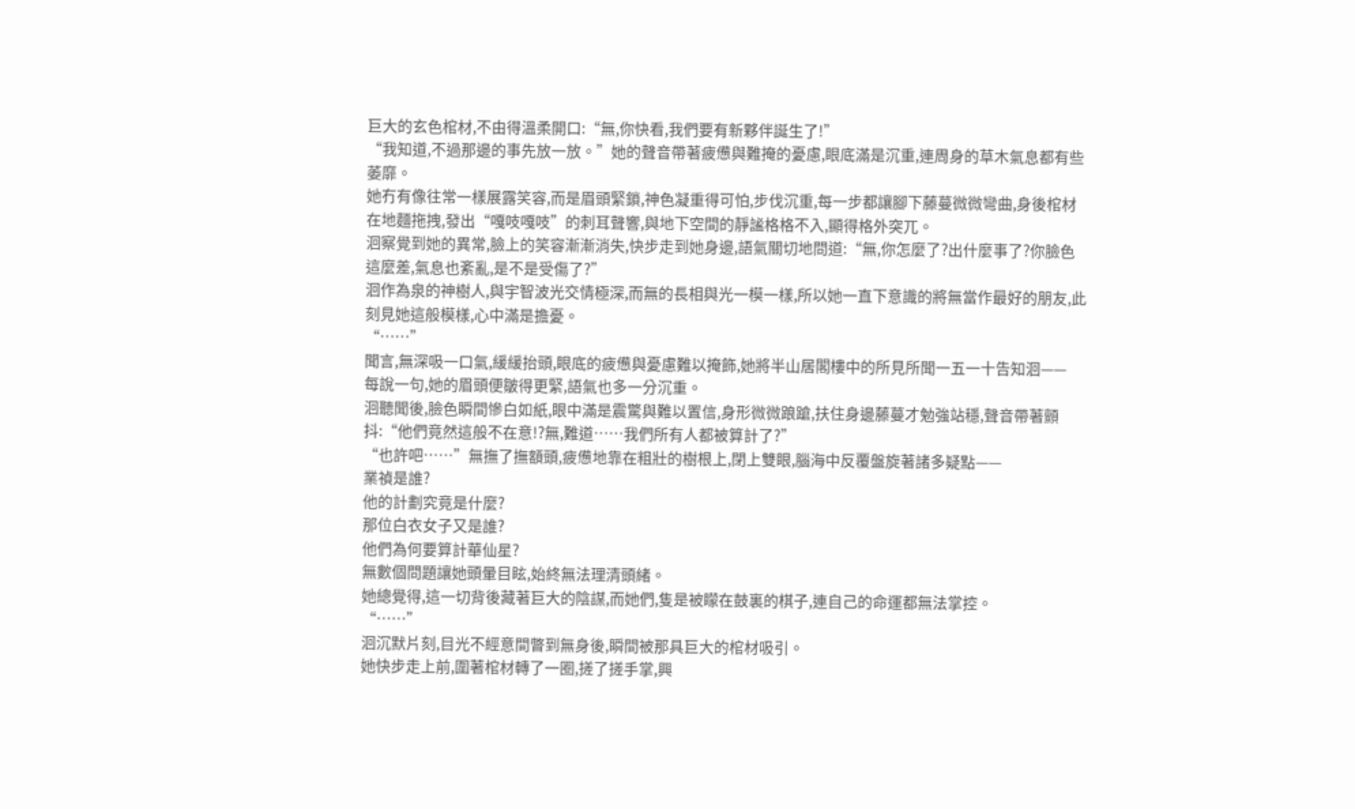巨大的玄色棺材,不由得溫柔開口:“無,你快看,我們要有新夥伴誕生了!”
“我知道,不過那邊的事先放一放。”她的聲音帶著疲憊與難掩的憂慮,眼底滿是沉重,連周身的草木氣息都有些萎靡。
她冇有像往常一樣展露笑容,而是眉頭緊鎖,神色凝重得可怕,步伐沉重,每一步都讓腳下藤蔓微微彎曲,身後棺材在地麵拖拽,發出“嘎吱嘎吱”的刺耳聲響,與地下空間的靜謐格格不入,顯得格外突兀。
洄察覺到她的異常,臉上的笑容漸漸消失,快步走到她身邊,語氣關切地問道:“無,你怎麼了?出什麼事了?你臉色這麼差,氣息也紊亂,是不是受傷了?”
洄作為泉的神樹人,與宇智波光交情極深,而無的長相與光一模一樣,所以她一直下意識的將無當作最好的朋友,此刻見她這般模樣,心中滿是擔憂。
“……”
聞言,無深吸一口氣,緩緩抬頭,眼底的疲憊與憂慮難以掩飾,她將半山居閣樓中的所見所聞一五一十告知洄——
每說一句,她的眉頭便皺得更緊,語氣也多一分沉重。
洄聽聞後,臉色瞬間慘白如紙,眼中滿是震驚與難以置信,身形微微踉蹌,扶住身邊藤蔓才勉強站穩,聲音帶著顫抖:“他們竟然這般不在意!?無,難道……我們所有人都被算計了?”
“也許吧……”無撫了撫額頭,疲憊地靠在粗壯的樹根上,閉上雙眼,腦海中反覆盤旋著諸多疑點——
業禎是誰?
他的計劃究竟是什麼?
那位白衣女子又是誰?
他們為何要算計華仙星?
無數個問題讓她頭暈目眩,始終無法理清頭緒。
她總覺得,這一切背後藏著巨大的陰謀,而她們,隻是被矇在鼓裏的棋子,連自己的命運都無法掌控。
“……”
洄沉默片刻,目光不經意間瞥到無身後,瞬間被那具巨大的棺材吸引。
她快步走上前,圍著棺材轉了一圈,搓了搓手掌,興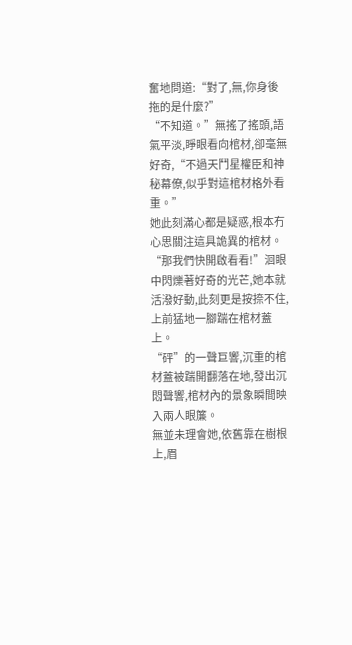奮地問道:“對了,無,你身後拖的是什麼?”
“不知道。”無搖了搖頭,語氣平淡,睜眼看向棺材,卻毫無好奇,“不過天鬥星權臣和神秘幕僚,似乎對這棺材格外看重。”
她此刻滿心都是疑惑,根本冇心思關注這具詭異的棺材。
“那我們快開啟看看!”洄眼中閃爍著好奇的光芒,她本就活潑好動,此刻更是按捺不住,上前猛地一腳踹在棺材蓋上。
“砰”的一聲巨響,沉重的棺材蓋被踹開翻落在地,發出沉悶聲響,棺材內的景象瞬間映入兩人眼簾。
無並未理會她,依舊靠在樹根上,眉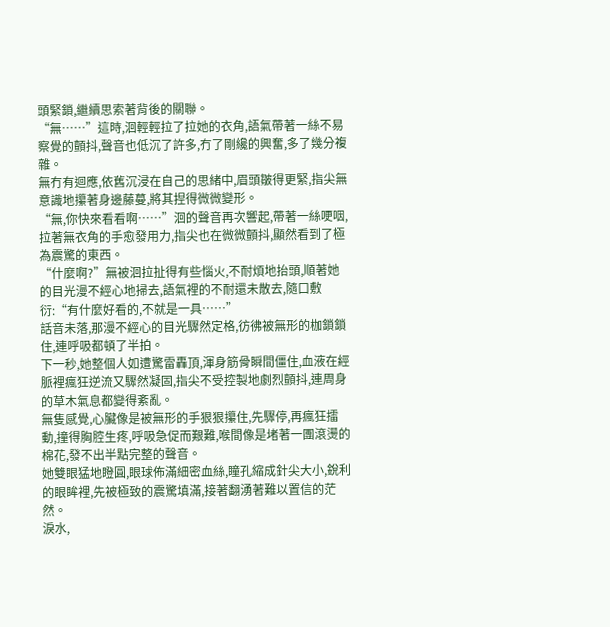頭緊鎖,繼續思索著背後的關聯。
“無……”這時,洄輕輕拉了拉她的衣角,語氣帶著一絲不易察覺的顫抖,聲音也低沉了許多,冇了剛纔的興奮,多了幾分複雜。
無冇有迴應,依舊沉浸在自己的思緒中,眉頭皺得更緊,指尖無意識地攥著身邊藤蔓,將其捏得微微變形。
“無,你快來看看啊……”洄的聲音再次響起,帶著一絲哽咽,拉著無衣角的手愈發用力,指尖也在微微顫抖,顯然看到了極為震驚的東西。
“什麼啊?”無被洄拉扯得有些惱火,不耐煩地抬頭,順著她的目光漫不經心地掃去,語氣裡的不耐還未散去,隨口敷衍:“有什麼好看的,不就是一具……”
話音未落,那漫不經心的目光驟然定格,彷彿被無形的枷鎖鎖住,連呼吸都頓了半拍。
下一秒,她整個人如遭驚雷轟頂,渾身筋骨瞬間僵住,血液在經脈裡瘋狂逆流又驟然凝固,指尖不受控製地劇烈顫抖,連周身的草木氣息都變得紊亂。
無隻感覺,心臟像是被無形的手狠狠攥住,先驟停,再瘋狂擂動,撞得胸腔生疼,呼吸急促而艱難,喉間像是堵著一團滾燙的棉花,發不出半點完整的聲音。
她雙眼猛地瞪圓,眼球佈滿細密血絲,瞳孔縮成針尖大小,銳利的眼眸裡,先被極致的震驚填滿,接著翻湧著難以置信的茫然。
淚水,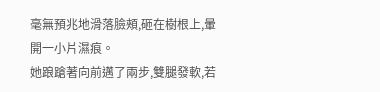毫無預兆地滑落臉頰,砸在樹根上,暈開一小片濕痕。
她踉蹌著向前邁了兩步,雙腿發軟,若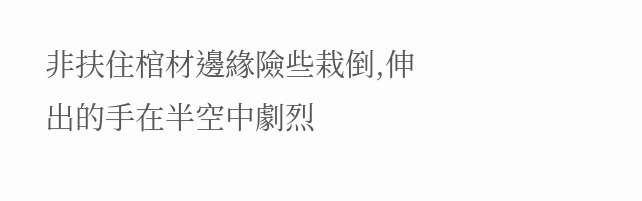非扶住棺材邊緣險些栽倒,伸出的手在半空中劇烈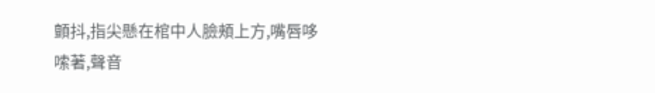顫抖,指尖懸在棺中人臉頰上方,嘴唇哆嗦著,聲音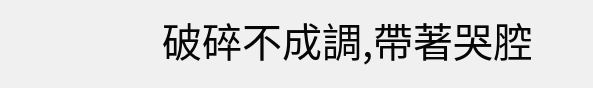破碎不成調,帶著哭腔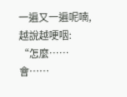一遍又一遍呢喃,越說越哽咽:
“怎麼……會……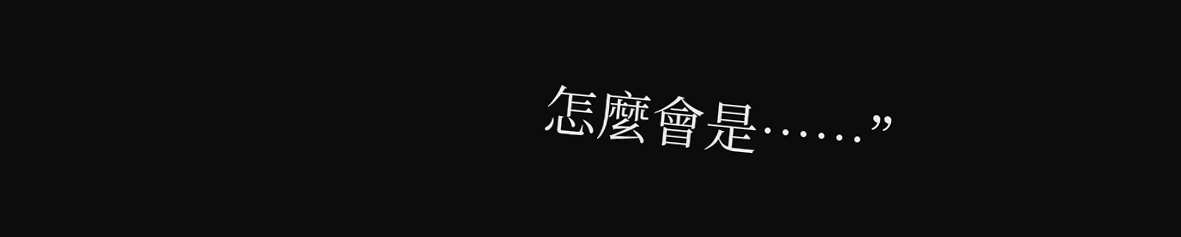怎麼會是……”